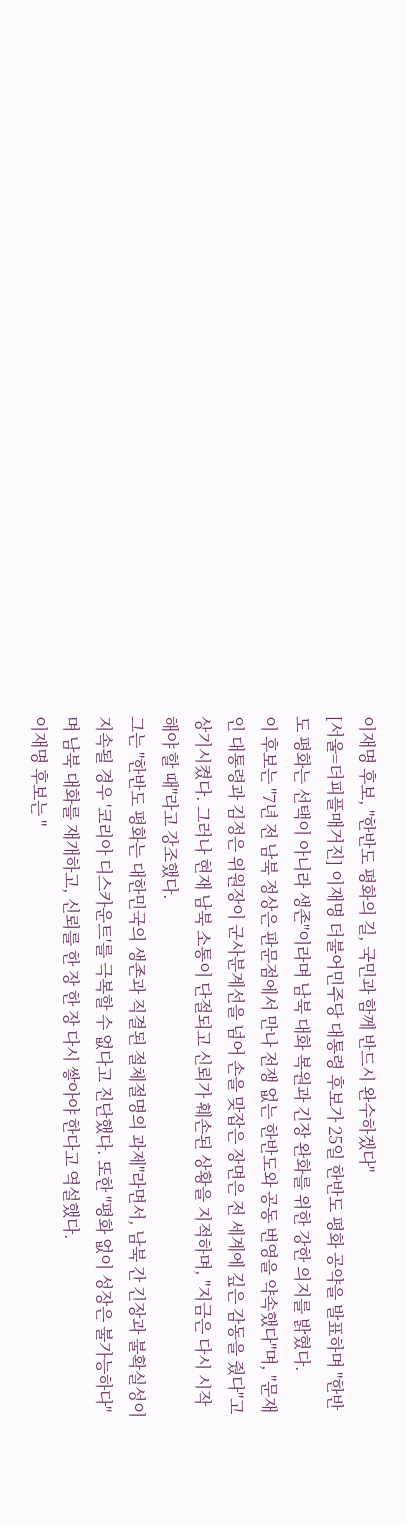이재명 후보, "한반도 평화의 길, 국민과 함께 반드시 완수하겠다"
[서울=더피플매거진] 이재명 더불어민주당 대통령 후보가 25일 한반도 평화 공약을 발표하며 "한반도 평화는 선택이 아니라 생존"이라며 남북 대화 복원과 긴장 완화를 위한 강한 의지를 밝혔다.
이 후보는 "7년 전 남북 정상은 판문점에서 만나 전쟁 없는 한반도와 공동 번영을 약속했다"며, "문재인 대통령과 김정은 위원장이 군사분계선을 넘어 손을 맞잡은 장면은 전 세계에 깊은 감동을 줬다"고 상기시켰다. 그러나 현재 남북 소통이 단절되고 신뢰가 훼손된 상황을 지적하며, "지금은 다시 시작해야 할 때"라고 강조했다.
그는 "한반도 평화는 대한민국의 생존과 직결된 절체절명의 과제"라면서, 남북 간 긴장과 불확실성이 지속될 경우 '코리아 디스카운트'를 극복할 수 없다고 진단했다. 또한 "평화 없이 성장은 불가능하다"며 남북 대화를 재개하고, 신뢰를 한 장 한 장 다시 쌓아야 한다고 역설했다.
이재명 후보는 "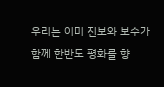우리는 이미 진보와 보수가 함께 한반도 평화를 향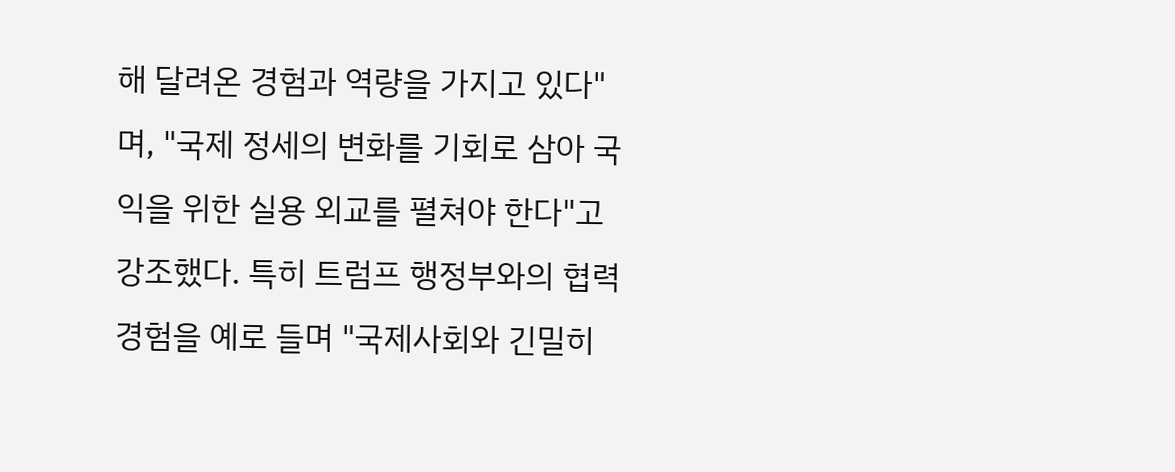해 달려온 경험과 역량을 가지고 있다"며, "국제 정세의 변화를 기회로 삼아 국익을 위한 실용 외교를 펼쳐야 한다"고 강조했다. 특히 트럼프 행정부와의 협력 경험을 예로 들며 "국제사회와 긴밀히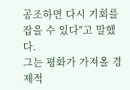공조하면 다시 기회를 잡을 수 있다"고 말했다.
그는 평화가 가져올 경제적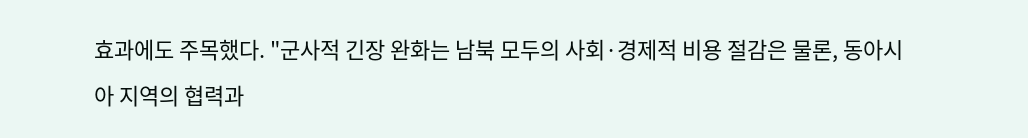효과에도 주목했다. "군사적 긴장 완화는 남북 모두의 사회·경제적 비용 절감은 물론, 동아시아 지역의 협력과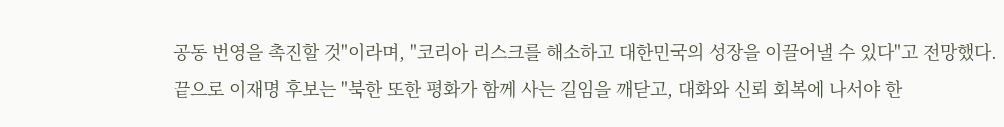공동 번영을 촉진할 것"이라며, "코리아 리스크를 해소하고 대한민국의 성장을 이끌어낼 수 있다"고 전망했다.
끝으로 이재명 후보는 "북한 또한 평화가 함께 사는 길임을 깨닫고, 대화와 신뢰 회복에 나서야 한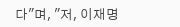다"며, "저, 이재명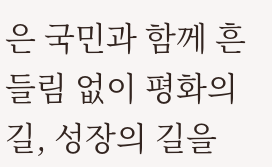은 국민과 함께 흔들림 없이 평화의 길, 성장의 길을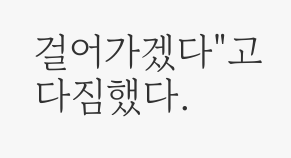걸어가겠다"고 다짐했다.